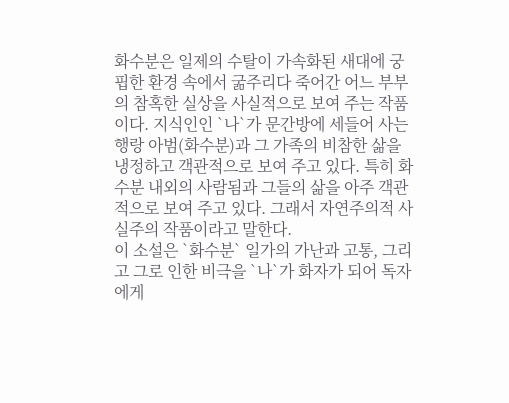화수분은 일제의 수탈이 가속화된 새대에 궁핍한 환경 속에서 굶주리다 죽어간 어느 부부의 참혹한 실상을 사실적으로 보여 주는 작품이다. 지식인인 `나`가 문간방에 세들어 사는 행랑 아범(화수분)과 그 가족의 비참한 삶을 냉정하고 객관적으로 보여 주고 있다. 특히 화수분 내외의 사람됨과 그들의 삶을 아주 객관적으로 보여 주고 있다. 그래서 자연주의적 사실주의 작품이라고 말한다.
이 소설은 `화수분` 일가의 가난과 고통, 그리고 그로 인한 비극을 `나`가 화자가 되어 독자에게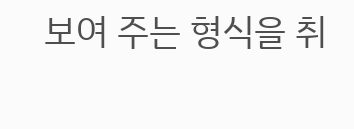보여 주는 형식을 취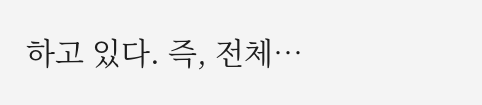하고 있다. 즉, 전체…